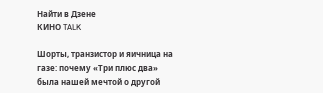Найти в Дзене
КИНО TALK

Шорты, транзистор и яичница на газе: почему «Три плюс два» была нашей мечтой о другой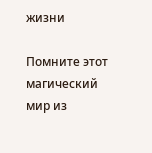жизни

Помните этот магический мир из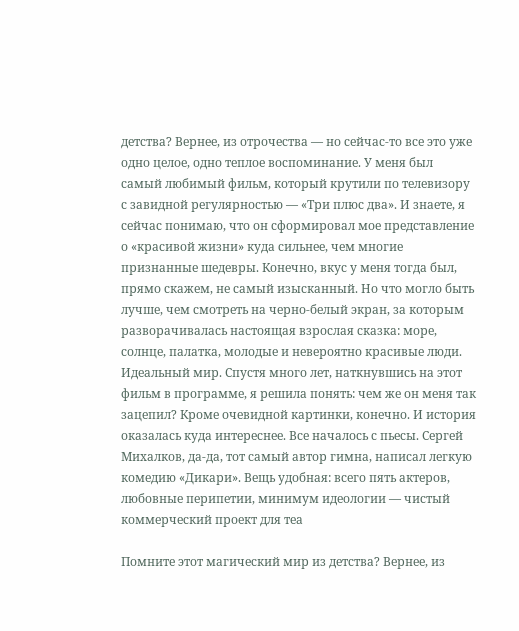детства? Вернее, из отрочества — но сейчас-то все это уже одно целое, одно теплое воспоминание. У меня был самый любимый фильм, который крутили по телевизору с завидной регулярностью — «Три плюс два». И знаете, я сейчас понимаю, что он сформировал мое представление о «красивой жизни» куда сильнее, чем многие признанные шедевры. Конечно, вкус у меня тогда был, прямо скажем, не самый изысканный. Но что могло быть лучше, чем смотреть на черно-белый экран, за которым разворачивалась настоящая взрослая сказка: море, солнце, палатка, молодые и невероятно красивые люди. Идеальный мир. Спустя много лет, наткнувшись на этот фильм в программе, я решила понять: чем же он меня так зацепил? Кроме очевидной картинки, конечно. И история оказалась куда интереснее. Все началось с пьесы. Сергей Михалков, да-да, тот самый автор гимна, написал легкую комедию «Дикари». Вещь удобная: всего пять актеров, любовные перипетии, минимум идеологии — чистый коммерческий проект для теа

Помните этот магический мир из детства? Вернее, из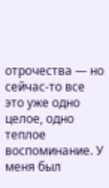отрочества — но сейчас-то все это уже одно целое, одно теплое воспоминание. У меня был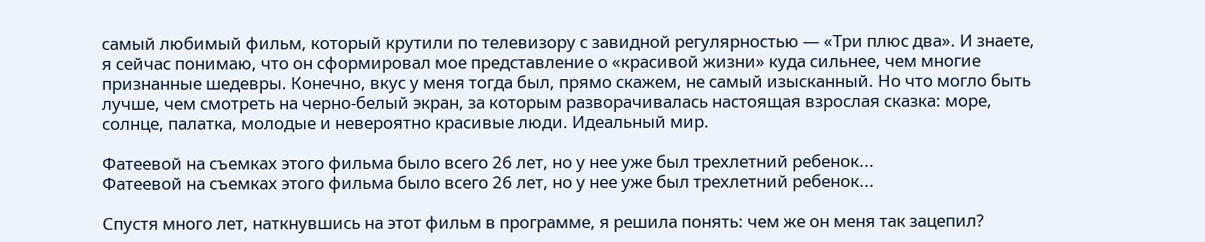самый любимый фильм, который крутили по телевизору с завидной регулярностью — «Три плюс два». И знаете, я сейчас понимаю, что он сформировал мое представление о «красивой жизни» куда сильнее, чем многие признанные шедевры. Конечно, вкус у меня тогда был, прямо скажем, не самый изысканный. Но что могло быть лучше, чем смотреть на черно-белый экран, за которым разворачивалась настоящая взрослая сказка: море, солнце, палатка, молодые и невероятно красивые люди. Идеальный мир.

Фатеевой на съемках этого фильма было всего 26 лет, но у нее уже был трехлетний ребенок...
Фатеевой на съемках этого фильма было всего 26 лет, но у нее уже был трехлетний ребенок...

Спустя много лет, наткнувшись на этот фильм в программе, я решила понять: чем же он меня так зацепил?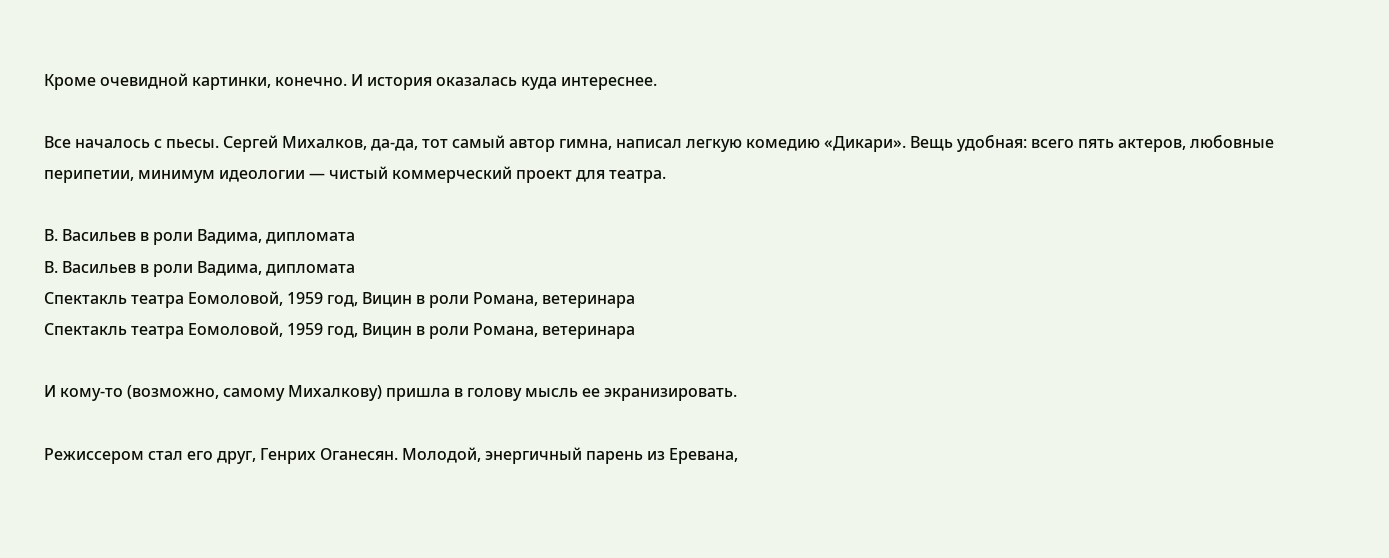Кроме очевидной картинки, конечно. И история оказалась куда интереснее.

Все началось с пьесы. Сергей Михалков, да-да, тот самый автор гимна, написал легкую комедию «Дикари». Вещь удобная: всего пять актеров, любовные перипетии, минимум идеологии — чистый коммерческий проект для театра.

В. Васильев в роли Вадима, дипломата
В. Васильев в роли Вадима, дипломата
Спектакль театра Еомоловой, 1959 год, Вицин в роли Романа, ветеринара
Спектакль театра Еомоловой, 1959 год, Вицин в роли Романа, ветеринара

И кому-то (возможно, самому Михалкову) пришла в голову мысль ее экранизировать.

Режиссером стал его друг, Генрих Оганесян. Молодой, энергичный парень из Еревана,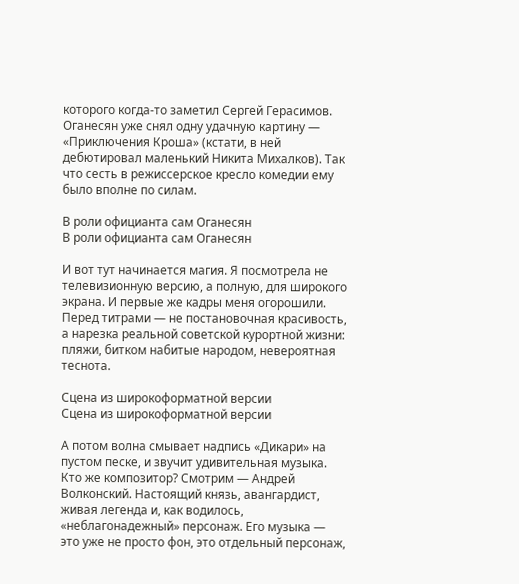которого когда-то заметил Сергей Герасимов. Оганесян уже снял одну удачную картину — «Приключения Кроша» (кстати, в ней дебютировал маленький Никита Михалков). Так что сесть в режиссерское кресло комедии ему было вполне по силам.

В роли официанта сам Оганесян
В роли официанта сам Оганесян

И вот тут начинается магия. Я посмотрела не телевизионную версию, а полную, для широкого экрана. И первые же кадры меня огорошили. Перед титрами — не постановочная красивость, а нарезка реальной советской курортной жизни: пляжи, битком набитые народом, невероятная теснота.

Сцена из широкоформатной версии
Сцена из широкоформатной версии

А потом волна смывает надпись «Дикари» на пустом песке, и звучит удивительная музыка. Кто же композитор? Смотрим — Андрей Волконский. Настоящий князь, авангардист, живая легенда и, как водилось, «неблагонадежный» персонаж. Его музыка — это уже не просто фон, это отдельный персонаж,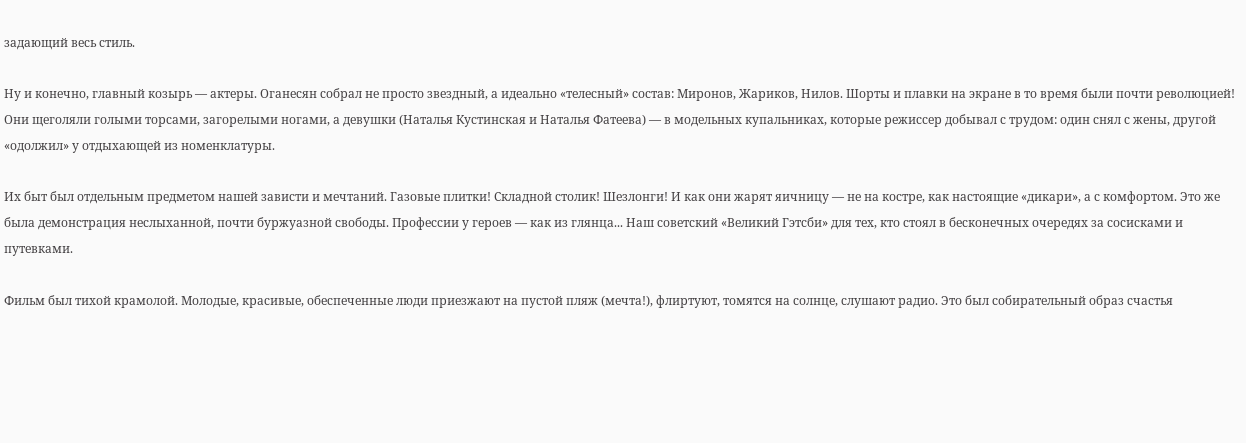задающий весь стиль.

Ну и конечно, главный козырь — актеры. Оганесян собрал не просто звездный, а идеально «телесный» состав: Миронов, Жариков, Нилов. Шорты и плавки на экране в то время были почти революцией! Они щеголяли голыми торсами, загорелыми ногами, а девушки (Наталья Кустинская и Наталья Фатеева) — в модельных купальниках, которые режиссер добывал с трудом: один снял с жены, другой «одолжил» у отдыхающей из номенклатуры.

Их быт был отдельным предметом нашей зависти и мечтаний. Газовые плитки! Складной столик! Шезлонги! И как они жарят яичницу — не на костре, как настоящие «дикари», а с комфортом. Это же была демонстрация неслыханной, почти буржуазной свободы. Профессии у героев — как из глянца... Наш советский «Великий Гэтсби» для тех, кто стоял в бесконечных очередях за сосисками и путевками.

Фильм был тихой крамолой. Молодые, красивые, обеспеченные люди приезжают на пустой пляж (мечта!), флиртуют, томятся на солнце, слушают радио. Это был собирательный образ счастья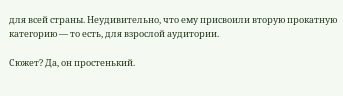для всей страны. Неудивительно, что ему присвоили вторую прокатную категорию — то есть, для взрослой аудитории.

Сюжет? Да, он простенький.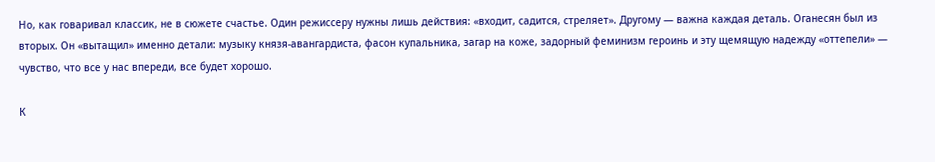Но, как говаривал классик, не в сюжете счастье. Один режиссеру нужны лишь действия: «входит, садится, стреляет». Другому — важна каждая деталь. Оганесян был из вторых. Он «вытащил» именно детали: музыку князя-авангардиста, фасон купальника, загар на коже, задорный феминизм героинь и эту щемящую надежду «оттепели» — чувство, что все у нас впереди, все будет хорошо.

К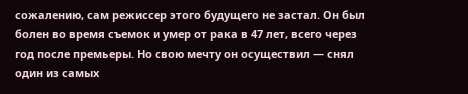сожалению, сам режиссер этого будущего не застал. Он был болен во время съемок и умер от рака в 47 лет, всего через год после премьеры. Но свою мечту он осуществил — снял один из самых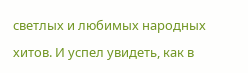светлых и любимых народных хитов. И успел увидеть, как в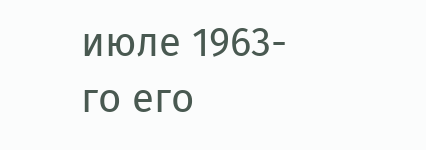июле 1963-го его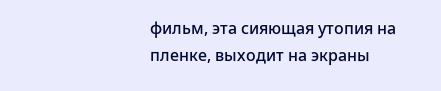фильм, эта сияющая утопия на пленке, выходит на экраны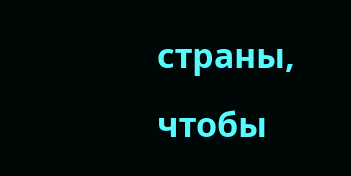страны, чтобы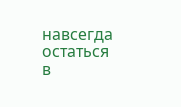навсегда остаться в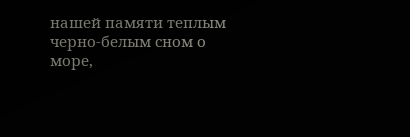нашей памяти теплым черно-белым сном о море,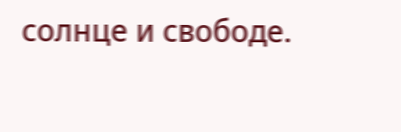солнце и свободе.